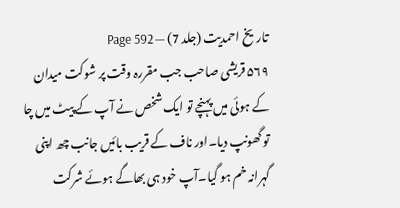تاریخ احمدیت (جلد 7) — Page 592
۵۶۹ قریشی صاحب جب مقررہ وقت پر شوکت میدان کے ہوئی میں پہنچے تو ایک شخص نے آپ کے پیٹ میں چا تو گھونپ دیا۔اور ناف کے قریب بائیں جانب چھ اپنی گہرانہ خم ہو گیا۔آپ خود ہی بھاگے ہوئے شرکت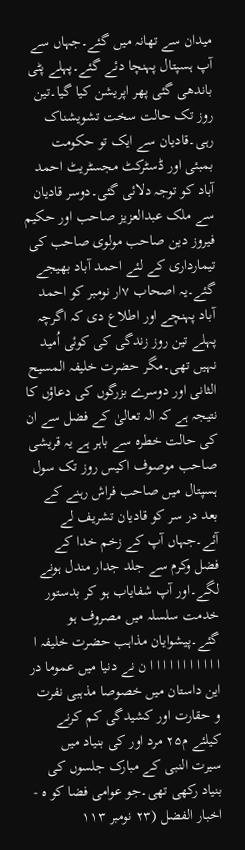میدان سے تھانہ میں گئے۔جہاں سے آپ ہسپتال پہنچا دئے گئے۔پہلے پٹی باندھی گئی پھر اپریشن کیا گیا۔تین روز تک حالت سخت تشویشناک رہی۔قادیان سے ایک تو حکومت بمبئی اور ڈسٹرکٹ مجسٹریٹ احمد آباد کو توجہ دلائی گئی۔دوسر قادیان سے ملک عبدالعزیز صاحب اور حکیم فیروز دین صاحب مولوی صاحب کی تیمارداری کے لئے احمد آباد بھیجے گئے۔یہ اصحاب ۷ار نومبر کو احمد آباد پہنچے اور اطلاع دی کہ اگرچہ پہلے تین روز زندگی کی کوئی اُمید نہیں تھی۔مگر حضرت خلیفہ المسیح الثانی اور دوسرے بزرگوں کی دعاؤں کا نتیجہ ہے کہ الہ تعالیٰ کے فضل سے ان کی حالت خطرہ سے باہر ہے یہ قریشی صاحب موصوف اکیس روز تک سول ہسپتال میں صاحب فراش رہنے کے بعد در سر کو قادیان تشریف لے آئے۔جہاں آپ کے زخم خدا کے فضل وکرم سے جلد جدار مندل ہونے لگے۔اور آپ شفایاب ہو کر بدستور خدمت سلسلہ میں مصروف ہو گئے۔پیشوایان مذاہب حضرت خلیفہ ا ا ا ا ا ا ا ا ا ا ا ا ن نے دنیا میں عموما در این داستان میں خصوصا مذہبی نفرت و حقارت اور کشیدگی کم کرنے کیلئے م۲۵ مرد اور کی بنیاد میں سیرت النبی کے مبارک جلسوں کی بنیاد رکھی تھی۔جو عوامی فضا کو ه - اخبار الفضل (۲۳ نومبر ۱۱۳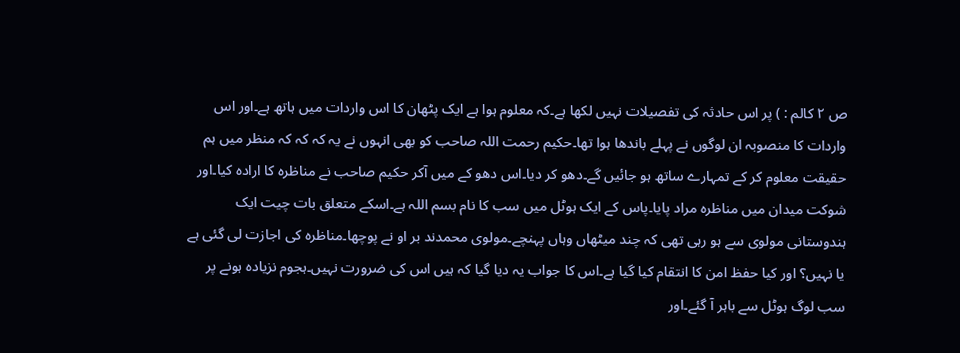ص ۲ کالم : ) پر اس حادثہ کی تفصیلات نہیں لکھا ہے۔کہ معلوم ہوا ہے ایک پٹھان کا اس واردات میں ہاتھ ہے۔اور اس واردات کا منصوبہ ان لوگوں نے پہلے باندھا ہوا تھا۔حکیم رحمت اللہ صاحب کو بھی انہوں نے یہ کہ کہ کہ منظر میں ہم حقیقت معلوم کر کے تمہارے ساتھ ہو جائیں گے۔دھو کر دیا۔اس دھو کے میں آکر حکیم صاحب نے مناظرہ کا ارادہ کیا۔اور شوکت میدان میں مناظرہ مراد پایا۔پاس کے ایک ہوٹل میں سب کا نام بسم اللہ ہے۔اسکے متعلق بات چیت ایک ہندوستانی مولوی سے ہو رہی تھی کہ چند میٹھاں وہاں پہنچے۔مولوی محمدند بر او نے پوچھا۔مناظرہ کی اجازت لی گئی ہے یا نہیں؟ اور کیا حفظ امن کا انتقام کیا گیا ہے۔اس کا جواب یہ دیا گیا کہ ہیں اس کی ضرورت نہیں۔ہجوم نزیادہ ہونے پر سب لوگ ہوٹل سے باہر آ گئے۔اور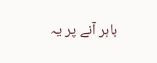باہر آنے پر یہ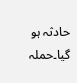حادثہ ہو گیا۔حملہ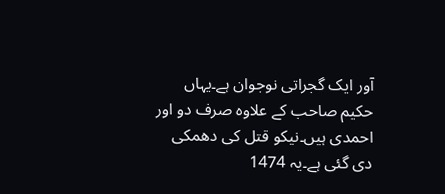آور ایک گجراتی نوجوان ہے۔یہاں حکیم صاحب کے علاوہ صرف دو اور احمدی ہیں۔نیکو قتل کی دھمکی دی گئی ہے۔یہ 1474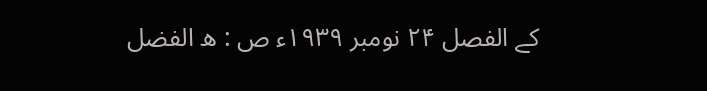کے الفصل ۲۴ نومبر ۱۹۳۹ء ص : ه الفضل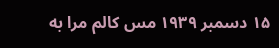۱۵ دسمبر ۱۹۳۹ مس کالم مرا به